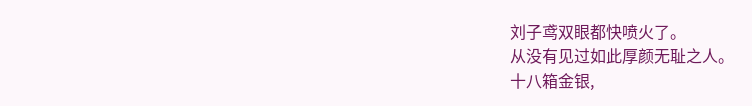刘子鸢双眼都快喷火了。
从没有见过如此厚颜无耻之人。
十八箱金银,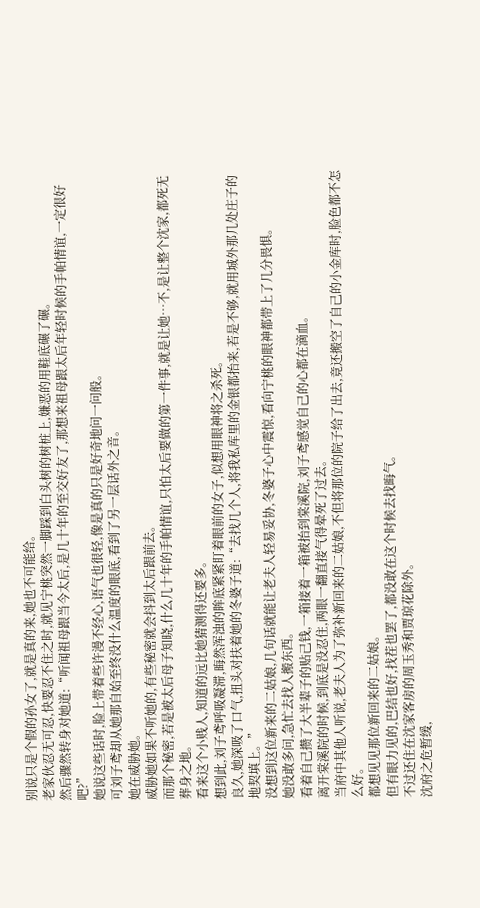别说只是个假的孙女了,就是真的来,她也不可能给。
老家伙忍无可忍,快要忍不住之时,就见宁桃突然一脚踩到白头树的树桩上,嫌恶的用鞋底碾了碾。
然后骤然转身对她道:“听闻祖母跟当今太后,是几十年的至交好友了,那想来祖母跟太后年轻时候的手帕情谊,一定很好吧?”
她说这些话时,脸上带着些许漫不经心,语气也很轻,像是真的只是好奇地问一问般。
可刘子鸢却从她那自始至终没什么温度的眼底,看到了另一层话外之音。
她在威胁她。
威胁她如果不听她的,有些秘密就会抖到太后跟前去。
而那个秘密,若是被太后母子知晓,什么几十年的手帕情谊,只怕太后要做的第一件事,就是让她…不,是让整个沈家,都死无葬身之地。
看来这个小贱人,知道的远比她猜测得还要多。
想到此,刘子鸢呼吸凝滞,晦然浑浊的眸底紧紧盯着眼前的女子,似想用眼神将之杀死。
良久,她深吸了口气,扭头对扶着她的冬婆子道:“去找几个人,将我私库里的金银都抬来,若是不够,就用城外那几处庄子的地契填上。”
没想到这位新来的二姑娘,几句话就能让老夫人轻易妥协,冬婆子心中震惊,看向宁桃的眼神都带上了几分畏惧。
她没敢多问,急忙去找人搬东西。
看着自己攒了大半辈子的贴己钱,一箱接着一箱被抬到棠溪院,刘子鸢感觉自己的心都在滴血。
离开棠溪院的时候,到底是没忍住,两眼一翻直接气得晕死了过去。
当府中其他人听说,老夫人为了弥补新回来的二姑娘,不但将那位的院子给了出去,竟还搬空了自己的小金库时,脸色都不怎么好。
都想见见那位新回来的二姑娘。
但有眼力见的,巴结也好,找茬也罢了,都没敢在这个时候去找晦气。
不过还住在沈家客房的周玉秀和贾琼花除外。
沈府之危暂缓,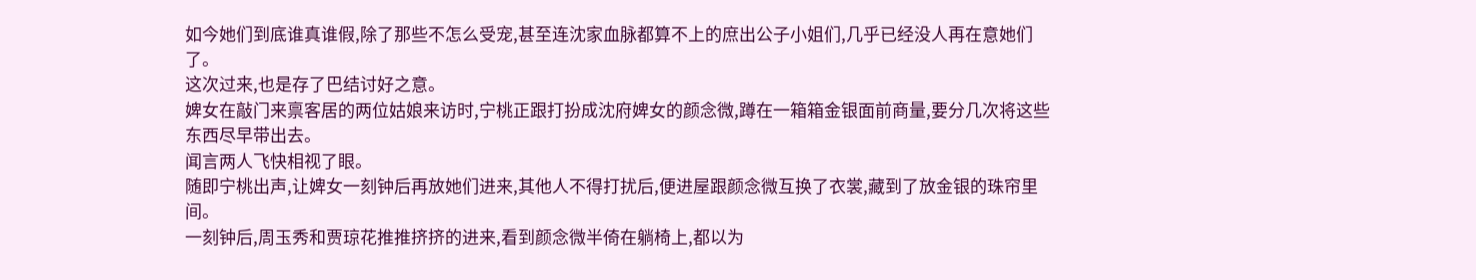如今她们到底谁真谁假,除了那些不怎么受宠,甚至连沈家血脉都算不上的庶出公子小姐们,几乎已经没人再在意她们了。
这次过来,也是存了巴结讨好之意。
婢女在敲门来禀客居的两位姑娘来访时,宁桃正跟打扮成沈府婢女的颜念微,蹲在一箱箱金银面前商量,要分几次将这些东西尽早带出去。
闻言两人飞快相视了眼。
随即宁桃出声,让婢女一刻钟后再放她们进来,其他人不得打扰后,便进屋跟颜念微互换了衣裳,藏到了放金银的珠帘里间。
一刻钟后,周玉秀和贾琼花推推挤挤的进来,看到颜念微半倚在躺椅上,都以为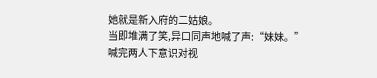她就是新入府的二姑娘。
当即堆满了笑,异口同声地喊了声:“妹妹。”
喊完两人下意识对视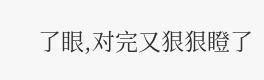了眼,对完又狠狠瞪了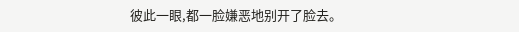彼此一眼,都一脸嫌恶地别开了脸去。